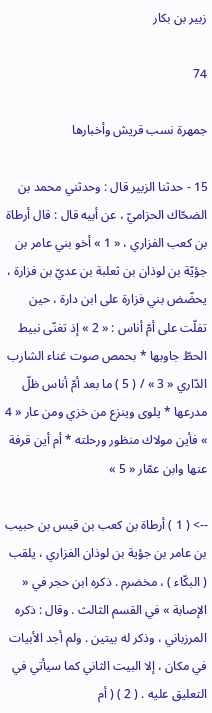زبير بن بكار

74

جمهرة نسب قريش وأخبارها

15 - حدثنا الزبير قال : وحدثني محمد بن الضحّاك الحزاميّ ، عن أبيه قال : قال أرطاة بن كعب الفزاري ، « 1 » أخو بني عامر بن جؤيّة بن لوذان بن ثعلبة بن عديّ بن فزارة ، يحضّض بني فزارة على ابن دارة ، حين تفلّت على أمّ أناس : « 2 » إذ تغنّى نبيط الحطّ جاوبها * بحمص صوت غناء الشارب الدّاري « 3 » / ( 5 ) ما بعد أمّ أناس ظلّ مدرعها * يلوى وينزع من خزي ومن عار « 4 » فأين مولاك منظور ورحلته * أم أين قرفة عنها وابن عمّار « 5 »

--> ( 1 ) أرطاة بن كعب بن قيس بن حبيب بن عامر بن جؤية بن لوذان الفزاري ، يلقب ( البكّاء ) ، مخضرم . ذكره ابن حجر في « الإصابة » في القسم الثالث . وقال : ذكره المرزباني ، وذكر له بيتين . ولم أجد الأبيات في مكان ، إلا البيت الثاني كما سيأتي في التعليق عليه . ( 2 ) ( أم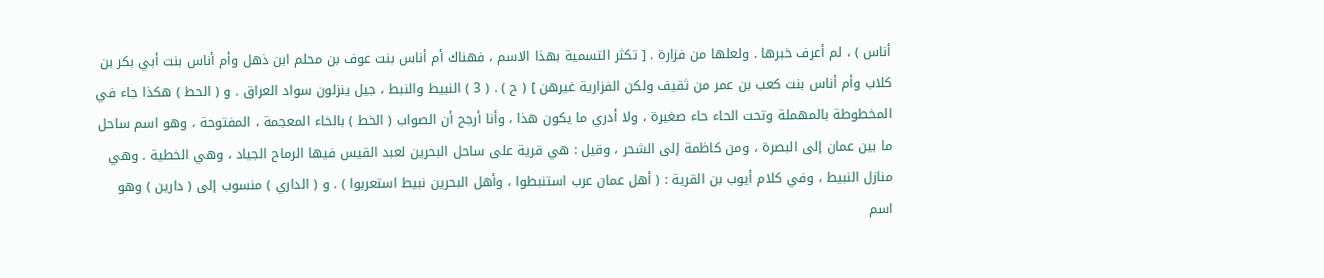أناس ) ، لم أعرف خبرها . ولعلها من فزارة . [ تكثر التسمية بهذا الاسم ، فهناك أم أناس بنت عوف بن محلم ابن ذهل وأم أناس بنت أبي بكر بن كلاب وأم أناس بنت كعب بن عمر من ثقيف ولكن الفزارية غيرهن ] ( ح ) . ( 3 ) النبيط والنبط ، جيل ينزلون سواد العراق . و ( الحط ) هكذا جاء في المخطوطة بالمهملة وتحت الحاء حاء صغيرة ، ولا أدري ما يكون هذا ، وأنا أرجح أن الصواب ( الخط ) بالخاء المعجمة ، المفتوحة ، وهو اسم ساحل ما بين عمان إلى البصرة ، ومن كاظمة إلى الشحر ، وقيل : هي قرية على ساحل البحرين لعبد القيس فيها الرماح الجياد ، وهي الخطية . وهي منازل النبيط ، وفي كلام أيوب بن القرية : ( أهل عمان عرب استنبطوا ، وأهل البحرين نبيط استعربوا ) . و ( الداري ) منسوب إلى ( دارين ) وهو اسم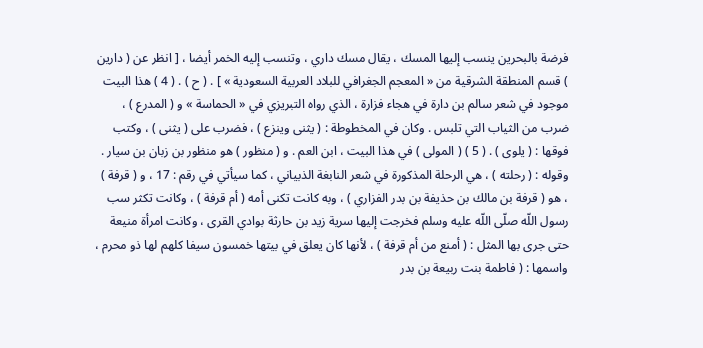فرضة بالبحرين ينسب إليها المسك ، يقال مسك داري ، وتنسب إليه الخمر أيضا ، [ انظر عن ( دارين ) قسم المنطقة الشرقية من « المعجم الجغرافي للبلاد العربية السعودية » ] . ( ح ) . ( 4 ) هذا البيت موجود في شعر سالم بن دارة في هجاء فزارة ، الذي رواه التبريزي في « الحماسة » و ( المدرع ) ، ضرب من الثياب التي تلبس . وكان في المخطوطة : ( يثنى وينزع ) ، فضرب على ( يثنى ) ، وكتب فوقها : ( يلوى ) . ( 5 ) ( المولى ) في هذا البيت ، ابن العم . و ( منظور ) هو منظور بن زبان بن سيار . وقوله : ( رحلته ) ، هي الرحلة المذكورة في شعر النابغة الذبياني ، كما سيأتي في رقم : 17 ، و ( قرفة ) ، هو ( قرفة بن مالك بن حذيفة بن بدر الفزاري ) ، وبه كانت تكنى أمه ( أم قرفة ) ، وكانت تكثر سب رسول اللّه صلّى اللّه عليه وسلم فخرجت إليها سرية زيد بن حارثة بوادي القرى ، وكانت امرأة منيعة حتى جرى بها المثل : ( أمنع من أم قرفة ) ، لأنها كان يعلق في بيتها خمسون سيفا كلهم لها ذو محرم ، واسمها : ( فاطمة بنت ربيعة بن بدر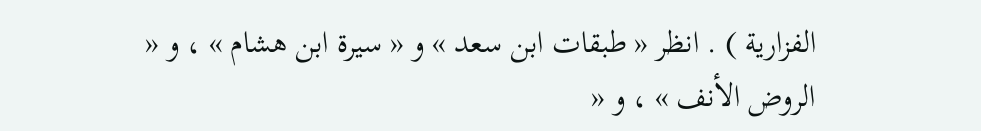الفزارية ) . انظر « طبقات ابن سعد » و « سيرة ابن هشام » ، و « الروض الأنف » ، و «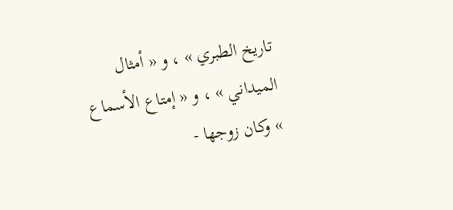تاريخ الطبري » ، و « أمثال الميداني » ، و « إمتاع الأسماع » وكان زوجها -